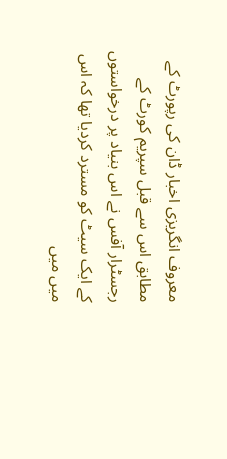معروف انگریزی اخبار ڈان کی رپورٹ کے مطابق اس سے قبل سپریم کورٹ کے رجسٹرار آفس نے اس بنیاد پر درخواستوں کے ایک سیٹ کو مسترد کردیا تھا کہ اس میں میں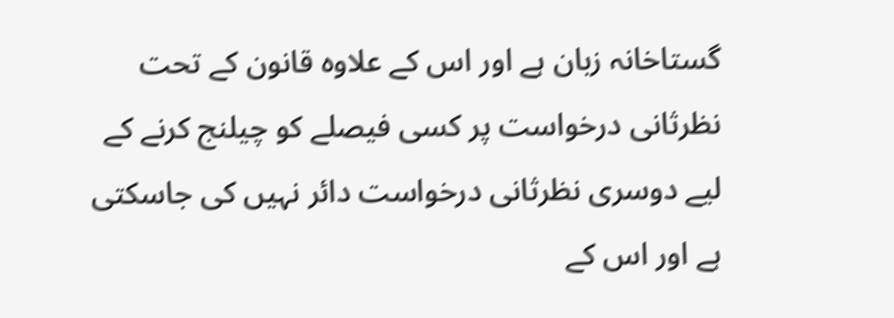گستاخانہ زبان ہے اور اس کے علاوہ قانون کے تحت نظرثانی درخواست پر کسی فیصلے کو چیلنج کرنے کے لیے دوسری نظرثانی درخواست دائر نہیں کی جاسکتی ہے اور اس کے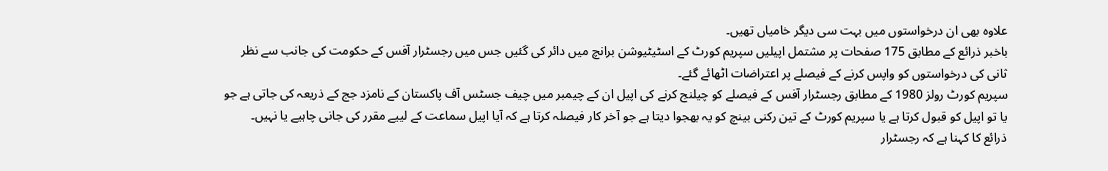علاوہ بھی ان درخواستوں میں بہت سی دیگر خامیاں تھیں۔
باخبر ذرائع کے مطابق 175 صفحات پر مشتمل اپیلیں سپریم کورٹ کے اسٹیٹیوشن برانچ میں دائر کی گئیں جس میں رجسٹرار آفس کے حکومت کی جانب سے نظر ثانی کی درخواستوں کو واپس کرنے کے فیصلے پر اعتراضات اٹھائے گئے۔
سپریم کورٹ رولز 1980 کے مطابق رجسٹرار آفس کے فیصلے کو چیلنج کرنے کی اپیل ان کے چیمبر میں چیف جسٹس آف پاکستان کے نامزد جج کے ذریعہ کی جاتی ہے جو یا تو اپیل کو قبول کرتا ہے یا سپریم کورٹ کے تین رکنی بینچ کو یہ بھجوا دیتا ہے جو آخر کار فیصلہ کرتا ہے کہ آیا اپیل سماعت کے لییے مقرر کی جانی چاہیے یا نہیں۔
ذرائع کا کہنا ہے کہ رجسٹرار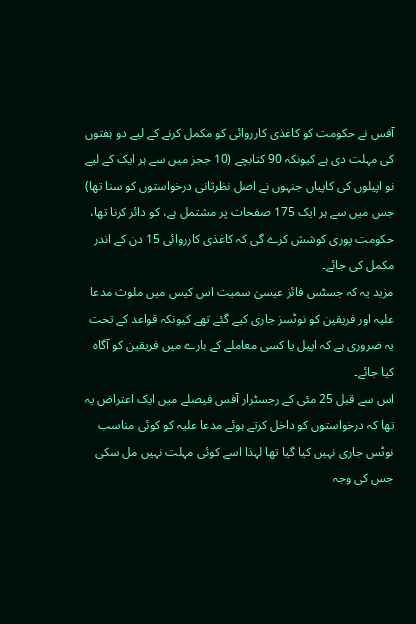آفس نے حکومت کو کاغذی کارروائی کو مکمل کرنے کے لیے دو ہفتوں کی مہلت دی ہے کیونکہ 90 کتابچے (10 ججز میں سے ہر ایک کے لیے نو اپیلوں کی کاپیاں جنہوں نے اصل نظرثانی درخواستوں کو سنا تھا) جس میں سے ہر ایک 175 صفحات پر مشتمل ہے، کو دائر کرنا تھا، حکومت پوری کوشش کرے گی کہ کاغذی کارروائی 15 دن کے اندر مکمل کی جائے۔
مزید یہ کہ جسٹس فائز عیسیٰ سمیت اس کیس میں ملوث مدعا علیہ اور فریقین کو نوٹسز جاری کیے گئے تھے کیونکہ قواعد کے تحت یہ ضروری ہے کہ اپیل یا کسی معاملے کے بارے میں فریقین کو آگاہ کیا جائے۔
اس سے قبل 25 مئی کے رجسٹرار آفس فیصلے میں ایک اعتراض یہ تھا کہ درخواستوں کو داخل کرتے ہوئے مدعا علیہ کو کوئی مناسب نوٹس جاری نہیں کیا گیا تھا لہذا اسے کوئی مہلت نہیں مل سکی جس کی وجہ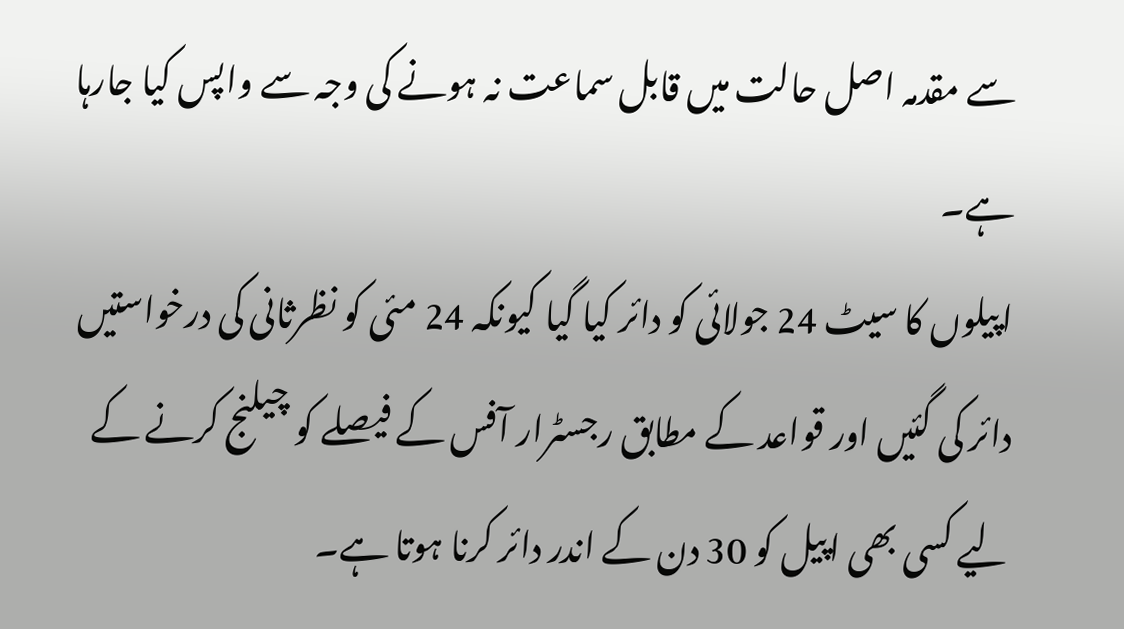سے مقدمہ اصل حالت میں قابل سماعت نہ ہونے کی وجہ سے واپس کیا جارہا ہے۔
اپیلوں کا سیٹ 24 جولائی کو دائر کیا گیا کیونکہ 24 مئی کو نظرثانی کی درخواستیں دائر کی گئیں اور قواعد کے مطابق رجسٹرار آفس کے فیصلے کو چیلنج کرنے کے لیے کسی بھی اپیل کو 30 دن کے اندر دائر کرنا ہوتا ہے۔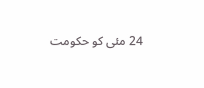24 مئی کو حکومت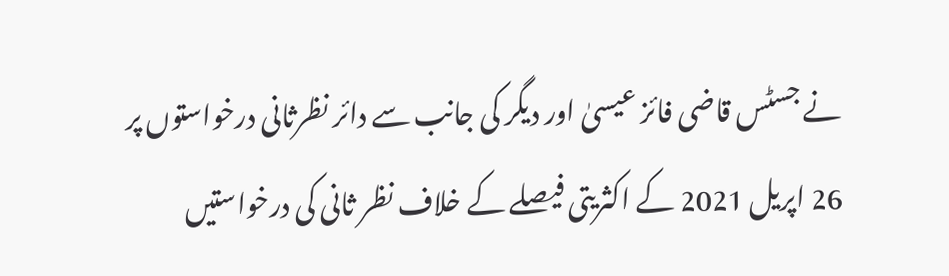نے جسٹس قاضی فائز عیسیٰ اور دیگر کی جانب سے دائر نظرثانی درخواستوں پر 26 اپریل 2021 کے اکثریتی فیصلے کے خلاف نظر ثانی کی درخواستیں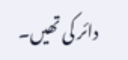دائر کی تھیں۔